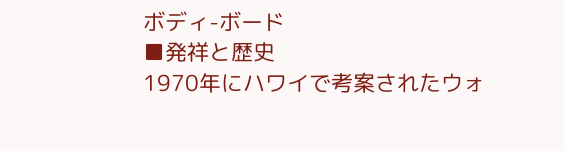ボディ-ボード
■発祥と歴史
1970年にハワイで考案されたウォ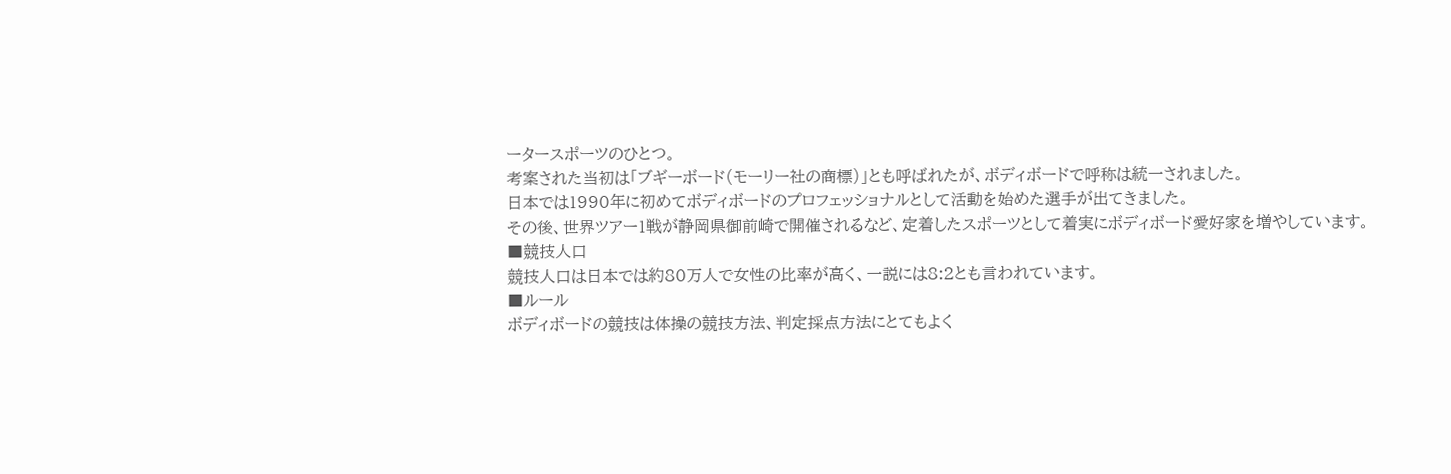ータースポーツのひとつ。
考案された当初は「ブギーボード(モーリー社の商標)」とも呼ばれたが、ボディボードで呼称は統一されました。
日本では1990年に初めてボディボードのプロフェッショナルとして活動を始めた選手が出てきました。
その後、世界ツアー1戦が静岡県御前崎で開催されるなど、定着したスポーツとして着実にボディボード愛好家を増やしています。
■競技人口
競技人口は日本では約80万人で女性の比率が高く、一説には8:2とも言われています。
■ルール
ボディボードの競技は体操の競技方法、判定採点方法にとてもよく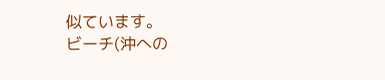似ています。
ビーチ(沖への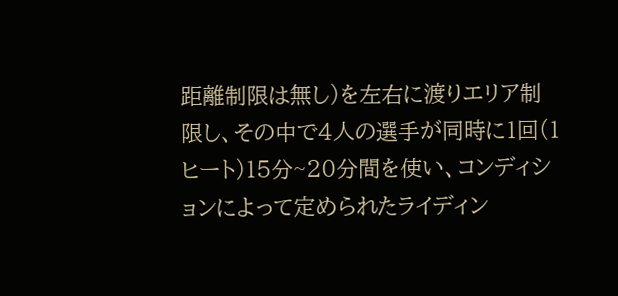距離制限は無し)を左右に渡りエリア制限し、その中で4人の選手が同時に1回(1ヒート)15分~20分間を使い、コンディションによって定められたライディン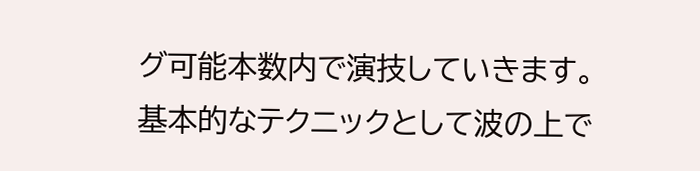グ可能本数内で演技していきます。
基本的なテクニックとして波の上で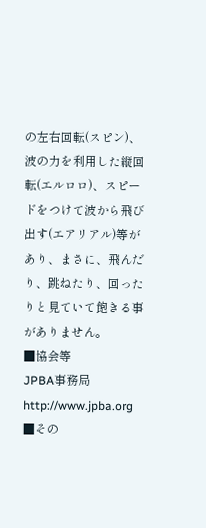の左右回転(スピン)、波の力を利用した縦回転(エルロロ)、スピードをつけて波から飛び出す(エアリアル)等があり、まさに、飛んだり、跳ねたり、回ったりと見ていて飽きる事がありません。
■協会等
JPBA事務局
http://www.jpba.org
■その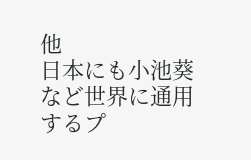他
日本にも小池葵など世界に通用するプ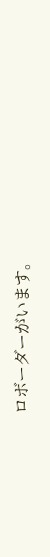ロボーダーがいます。